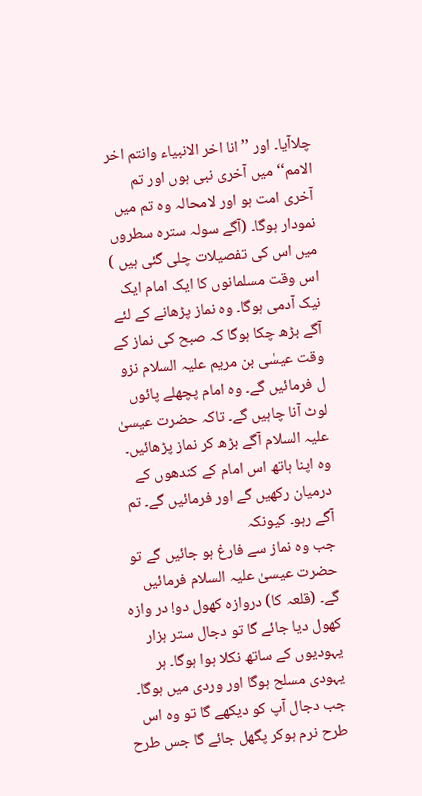چلاآیا۔ اور ’’انا اخر الانبیاء وانتم اخر الامم‘‘ میں آخری نبی ہوں اور تم آخری امت ہو اور لامحالہ وہ تم میں نمودار ہوگا۔ (آگے سولہ سترہ سطروں میں اس کی تفصیلات چلی گئی ہیں )
اس وقت مسلمانوں کا ایک امام ایک نیک آدمی ہوگا۔ وہ نماز پڑھانے کے لئے آگے بڑھ چکا ہوگا کہ صبح کی نماز کے وقت عیسٰی بن مریم علیہ السلام نزو ل فرمائیں گے۔ وہ امام پچھلے پائوں لوٹ آنا چاہیں گے۔ تاکہ حضرت عیسیٰ علیہ السلام آگے بڑھ کر نماز پڑھائیں۔ وہ اپنا ہاتھ اس امام کے کندھوں کے درمیان رکھیں گے اور فرمائیں گے۔ تم آگے رہو۔ کیونکہ
جب وہ نماز سے فارغ ہو جائیں گے تو حضرت عیسیٰ علیہ السلام فرمائیں گے۔ (قلعہ کا) دروازہ کھول دو! در وازہ کھول دیا جائے گا تو دجال ستر ہزار یہودیوں کے ساتھ نکلا ہوا ہوگا۔ ہر یہودی مسلح ہوگا اور وردی میں ہوگا۔ جب دجال آپ کو دیکھے گا تو وہ اس طرح نرم ہوکر پگھل جائے گا جس طرح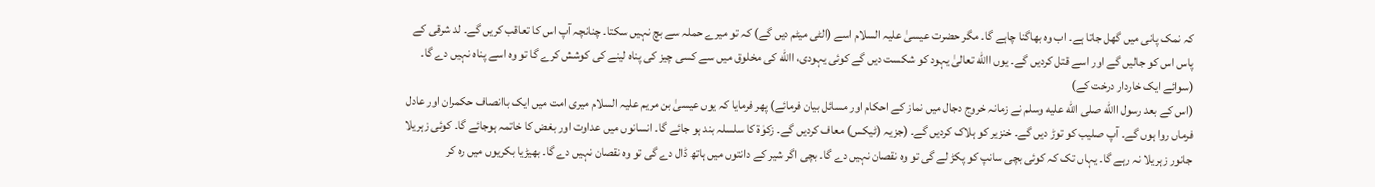کہ نمک پانی میں گھل جاتا ہے۔ اب وہ بھاگنا چاہے گا۔ مگر حضرت عیسیٰ علیہ السلام اسے (الٹی میٹم دیں گے) کہ تو میرے حملہ سے بچ نہیں سکتا۔ چنانچہ آپ اس کا تعاقب کریں گے۔ لد شرقی کے پاس اس کو جالیں گے اور اسے قتل کردیں گے۔ یوں االله تعالیٰ یہود کو شکست دیں گے کوئی یہودی، االله کی مخلوق میں سے کسی چیز کی پناہ لینے کی کوشش کرے گا تو وہ اسے پناہ نہیں دے گا۔ (سوائے ایک خاردار درخت کے)
(اس کے بعد رسول االله صلى الله عليه وسلم نے زمانہ خروج دجال میں نماز کے احکام اور مسائل بیان فرمائے) پھر فرمایا کہ یوں عیسیٰ بن مریم علیہ السلام میری امت میں ایک باانصاف حکمران اور عادل فرماں روا ہوں گے۔ آپ صلیب کو توڑ دیں گے۔ خنزیر کو ہلاک کردیں گے۔ (جزیہ (ٹیکس) معاف کردیں گے۔ زکوٰۃ کا سلسلہ بند ہو جائے گا۔ انسانوں میں عداوت اور بغض کا خاتمہ ہوجائے گا۔ کوئی زہریلا جانور زہریلا نہ رہے گا۔ یہاں تک کہ کوئی بچی سانپ کو پکڑ لے گی تو وہ نقصان نہیں دے گا۔ بچی اگر شیر کے دانتوں میں ہاتھ ڈال دے گی تو وہ نقصان نہیں دے گا۔ بھیڑیا بکریوں میں رہ کر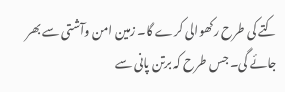کتے کی طرح رکھوالی کرے گا۔ زمین امن وآشتی سے بھر جائے گی۔ جس طرح کہ برتن پانی سے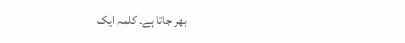بھر جاتا ہے۔ کلمہ ایک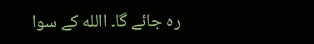رہ جائے گا۔ االله کے سوا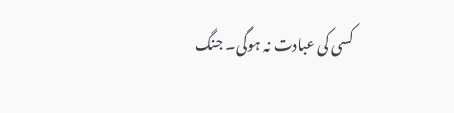کسی کی عبادت نہ ہوگی۔ جنگ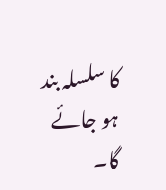کا سلسلہ بند ہو جائے گا۔